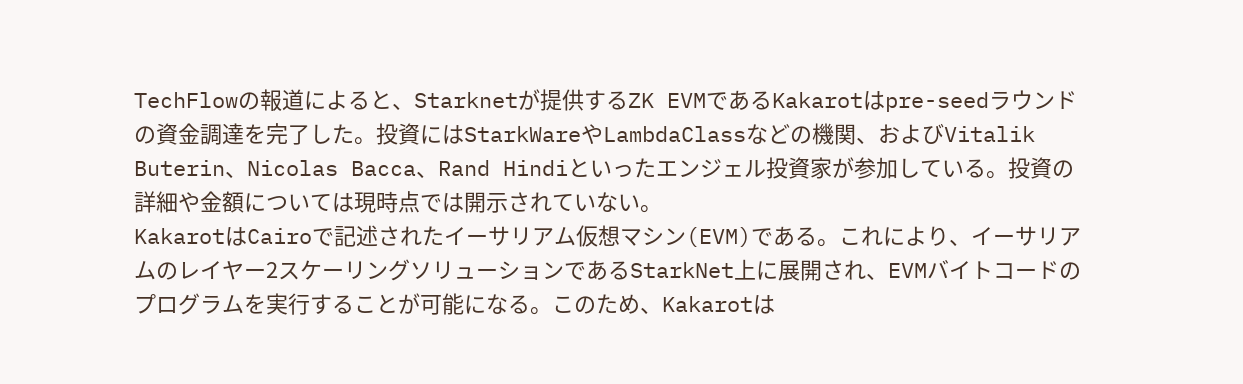TechFlowの報道によると、Starknetが提供するZK EVMであるKakarotはpre-seedラウンドの資金調達を完了した。投資にはStarkWareやLambdaClassなどの機関、およびVitalik Buterin、Nicolas Bacca、Rand Hindiといったエンジェル投資家が参加している。投資の詳細や金額については現時点では開示されていない。
KakarotはCairoで記述されたイーサリアム仮想マシン(EVM)である。これにより、イーサリアムのレイヤー2スケーリングソリューションであるStarkNet上に展開され、EVMバイトコードのプログラムを実行することが可能になる。このため、Kakarotは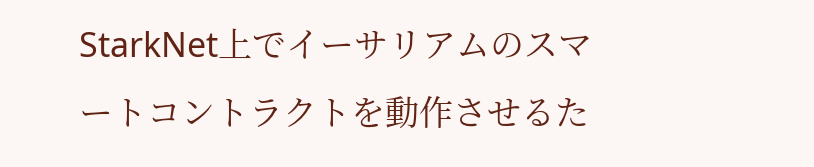StarkNet上でイーサリアムのスマートコントラクトを動作させるた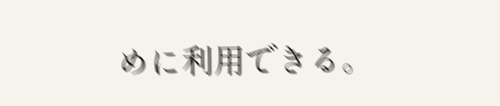めに利用できる。